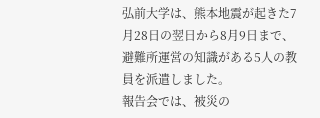弘前大学は、熊本地震が起きた7月28日の翌日から8月9日まで、避難所運営の知識がある5人の教員を派遣しました。
報告会では、被災の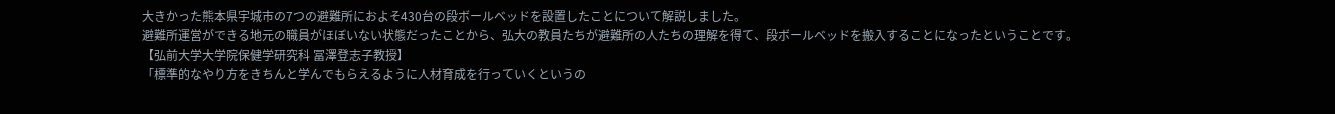大きかった熊本県宇城市の7つの避難所におよそ430台の段ボールベッドを設置したことについて解説しました。
避難所運営ができる地元の職員がほぼいない状態だったことから、弘大の教員たちが避難所の人たちの理解を得て、段ボールベッドを搬入することになったということです。
【弘前大学大学院保健学研究科 冨澤登志子教授】
「標準的なやり方をきちんと学んでもらえるように人材育成を行っていくというの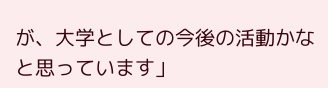が、大学としての今後の活動かなと思っています」